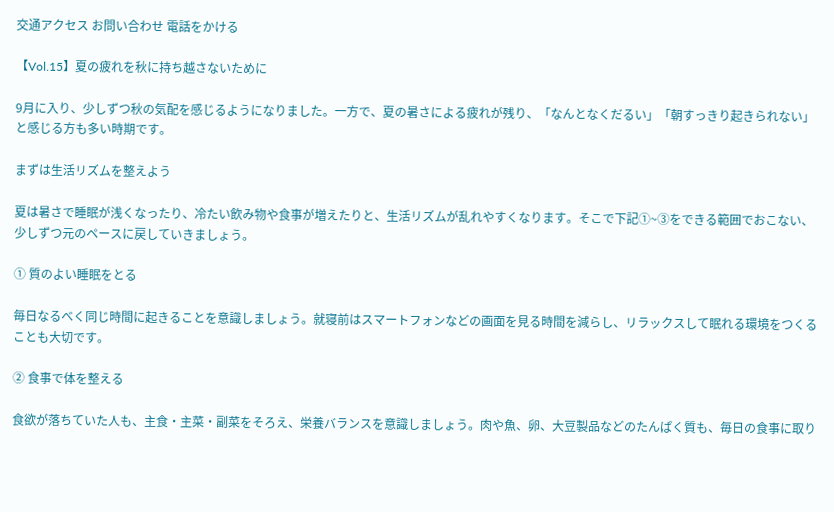交通アクセス お問い合わせ 電話をかける

【Vol.15】夏の疲れを秋に持ち越さないために

9月に入り、少しずつ秋の気配を感じるようになりました。一方で、夏の暑さによる疲れが残り、「なんとなくだるい」「朝すっきり起きられない」と感じる方も多い時期です。

まずは生活リズムを整えよう

夏は暑さで睡眠が浅くなったり、冷たい飲み物や食事が増えたりと、生活リズムが乱れやすくなります。そこで下記①~③をできる範囲でおこない、少しずつ元のペースに戻していきましょう。

① 質のよい睡眠をとる

毎日なるべく同じ時間に起きることを意識しましょう。就寝前はスマートフォンなどの画面を見る時間を減らし、リラックスして眠れる環境をつくることも大切です。

② 食事で体を整える

食欲が落ちていた人も、主食・主菜・副菜をそろえ、栄養バランスを意識しましょう。肉や魚、卵、大豆製品などのたんぱく質も、毎日の食事に取り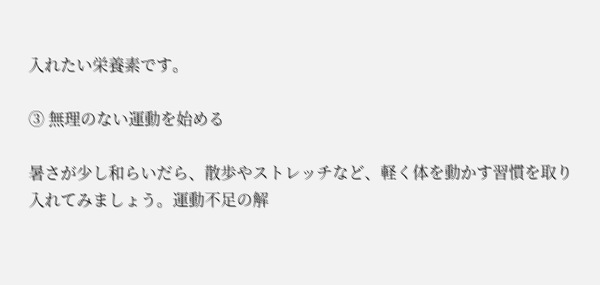入れたい栄養素です。

③ 無理のない運動を始める

暑さが少し和らいだら、散歩やストレッチなど、軽く体を動かす習慣を取り入れてみましょう。運動不足の解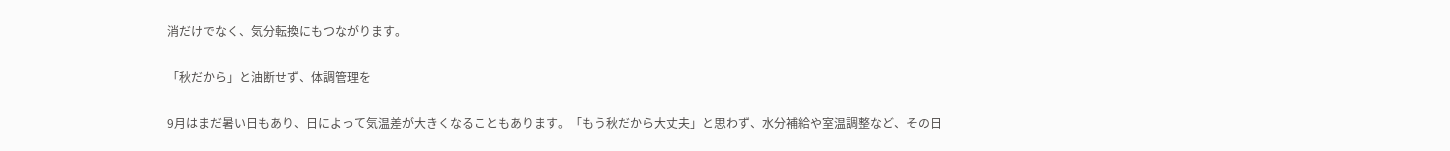消だけでなく、気分転換にもつながります。

「秋だから」と油断せず、体調管理を

9月はまだ暑い日もあり、日によって気温差が大きくなることもあります。「もう秋だから大丈夫」と思わず、水分補給や室温調整など、その日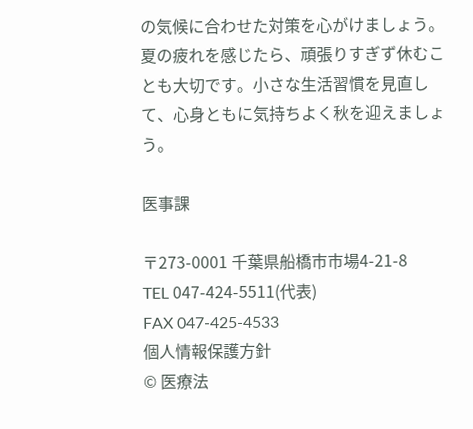の気候に合わせた対策を心がけましょう。夏の疲れを感じたら、頑張りすぎず休むことも大切です。小さな生活習慣を見直して、心身ともに気持ちよく秋を迎えましょう。

医事課

〒273-0001 千葉県船橋市市場4-21-8
TEL 047-424-5511(代表)
FAX 047-425-4533
個人情報保護方針
© 医療法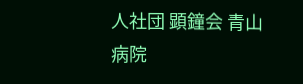人社団 顕鐘会 青山病院